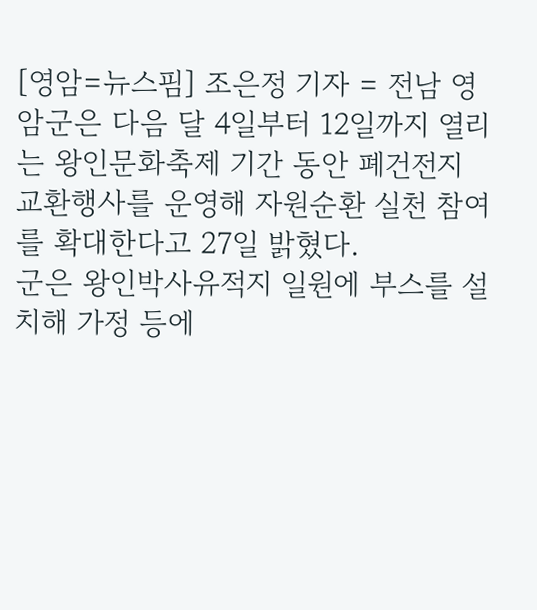[영암=뉴스핌] 조은정 기자 = 전남 영암군은 다음 달 4일부터 12일까지 열리는 왕인문화축제 기간 동안 폐건전지 교환행사를 운영해 자원순환 실천 참여를 확대한다고 27일 밝혔다.
군은 왕인박사유적지 일원에 부스를 설치해 가정 등에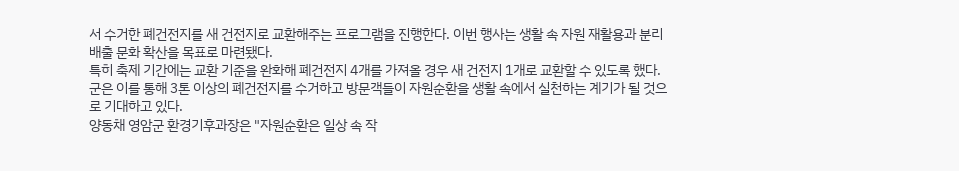서 수거한 폐건전지를 새 건전지로 교환해주는 프로그램을 진행한다. 이번 행사는 생활 속 자원 재활용과 분리배출 문화 확산을 목표로 마련됐다.
특히 축제 기간에는 교환 기준을 완화해 폐건전지 4개를 가져올 경우 새 건전지 1개로 교환할 수 있도록 했다.
군은 이를 통해 3톤 이상의 폐건전지를 수거하고 방문객들이 자원순환을 생활 속에서 실천하는 계기가 될 것으로 기대하고 있다.
양동채 영암군 환경기후과장은 "자원순환은 일상 속 작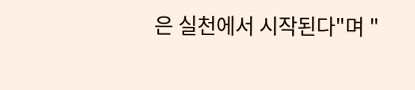은 실천에서 시작된다"며 "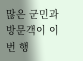많은 군민과 방문객이 이번 행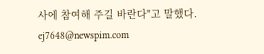사에 참여해 주길 바란다"고 말했다.
ej7648@newspim.com